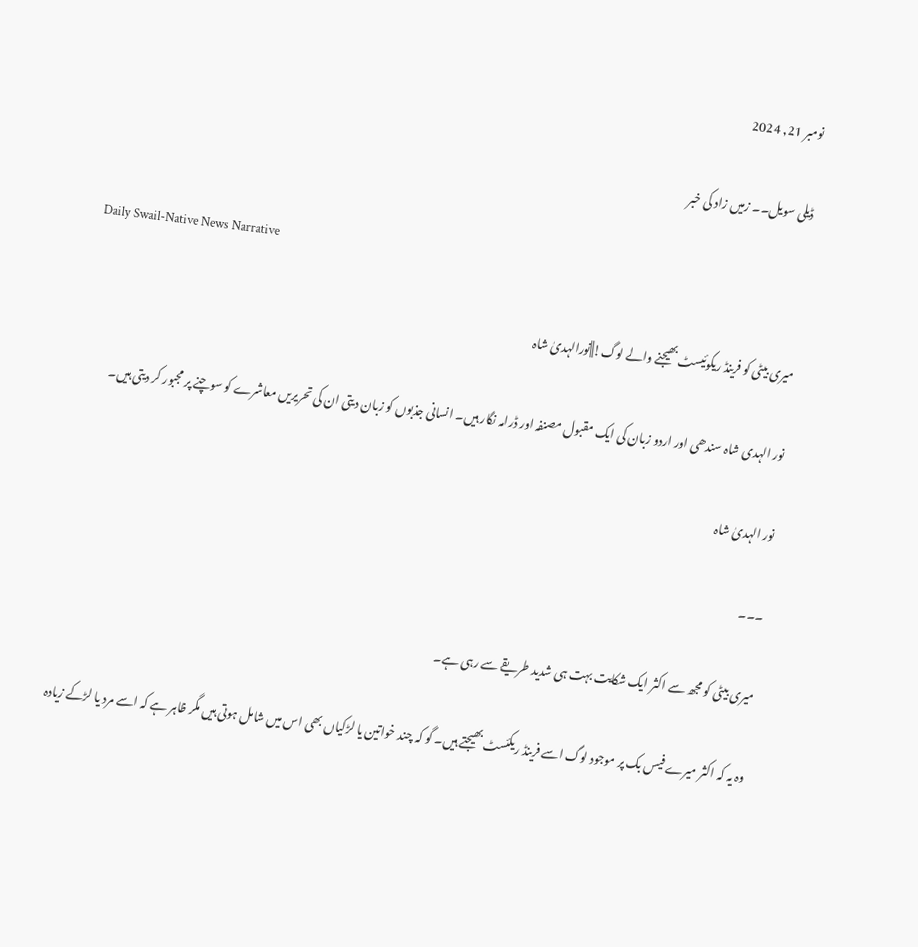نومبر 21, 2024

ڈیلی سویل۔۔ زمیں زاد کی خبر

Daily Swail-Native News Narrative

میری بیٹی کو فرینڈ ریکوئیسٹ بھیجنے والے لوگ!||نورالہدیٰ شاہ

نور الہدی شاہ سندھی اور اردو زبان کی ایک مقبول مصنفہ اور ڈرامہ نگار ہیں۔ انسانی جذبوں کو زبان دیتی ان کی تحریریں معاشرے کو سوچنے پر مجبور کر دیتی ہیں۔

نور الہدیٰ شاہ

۔۔۔

میری بیٹی کو مجھ سے اکثر ایک شکایت بہت ہی شدید طریقے سے رہی ہے۔

وہ یہ کہ اکثر میرے فیس بک پر موجود لوگ اسے فرینڈ ریکئسٹ بھیجتے ہیں۔ گو کہ چند خواتین یا لڑکیاں بھی اس میں شامل ہوتی ہیں مگر ظاہر ہے کہ اسے مرد یا لڑکے زیادہ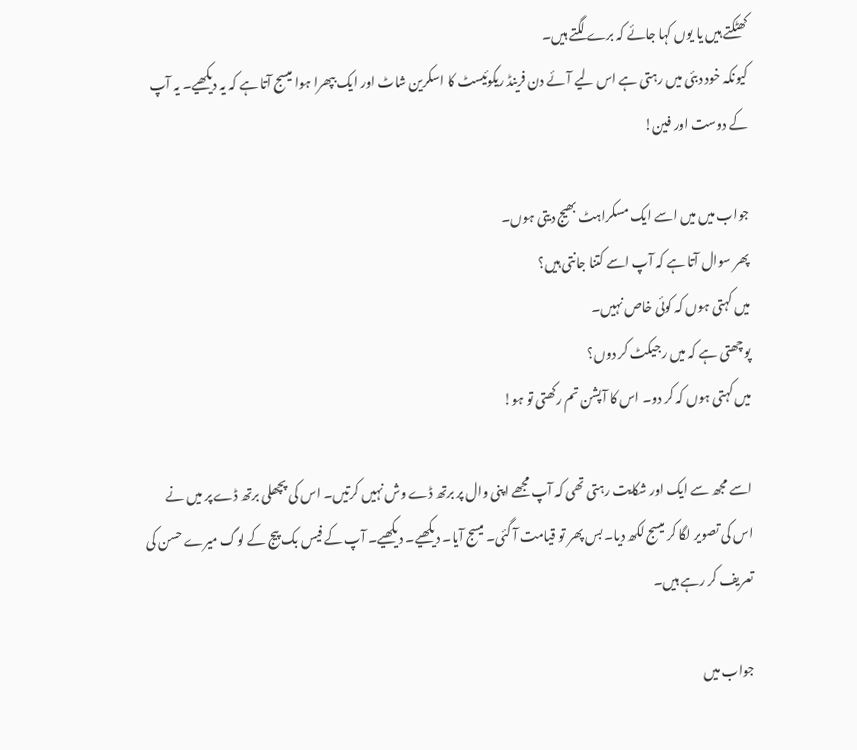کھٹکتے ہیں یا یوں کہا جائے کہ برے لگتے ہیں۔
کیونکہ خود دبئی میں رہتی ہے اس لیے آئے دن فرینڈ ریکوئیسٹ کا اسکرین شاٹ اور ایک بپھرا ہوا میسج آتا ہے کہ یہ دیکھیے۔ یہ آپ کے دوست اور فین!

جواب میں میں اسے ایک مسکراہٹ بھیج دیتی ہوں۔
پھر سوال آتا ہے کہ آپ اسے کتنا جانتی ہیں؟
میں کہتی ہوں کہ کوئی خاص نہیں۔
پوچھتی ہے کہ میں رجیکٹ کر دوں؟
میں کہتی ہوں کہ کر دو۔ اس کا آپشن تم رکھتی تو ہو!

اسے مجھ سے ایک اور شکایت رہتی تھی کہ آپ مجھے اپنی وال پر برتھ ڈے وش نہیں کرتیں۔ اس کی پچھلی برتھ ڈے پر میں نے اس کی تصویر لگا کر میسج لکھ دیا۔ بس پھر تو قیامت آ گئی۔ میسج آیا۔ دیکھیے۔ دیکھیے۔ آپ کے فیس بک پیج کے لوگ میرے حسن کی تعریف کر رہے ہیں۔

جواب میں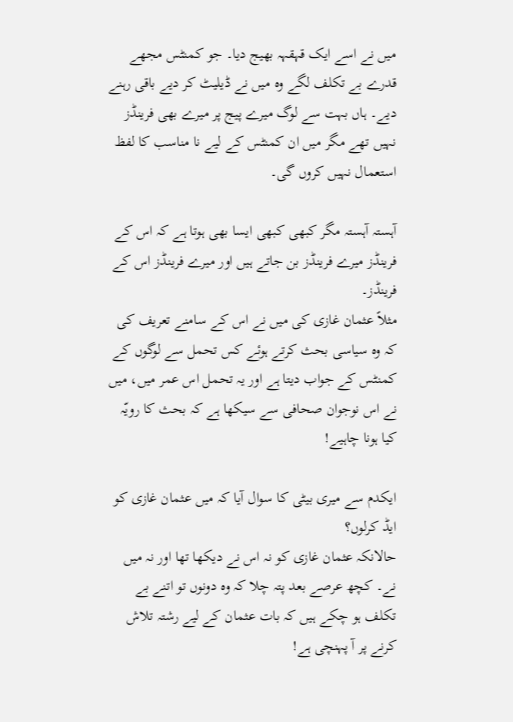میں نے اسے ایک قہقہہ بھیج دیا۔ جو کمنٹس مجھے قدرے بے تکلف لگے وہ میں نے ڈیلیٹ کر دیے باقی رہنے دیے۔ ہاں بہت سے لوگ میرے پیج پر میرے بھی فرینڈز نہیں تھے مگر میں ان کمنٹس کے لیے نا مناسب کا لفظ استعمال نہیں کروں گی۔

آہستہ آہستہ مگر کبھی کبھی ایسا بھی ہوتا ہے کہ اس کے فرینڈز میرے فرینڈز بن جاتے ہیں اور میرے فرینڈز اس کے فرینڈز۔
مثلاً عثمان غازی کی میں نے اس کے سامنے تعریف کی کہ وہ سیاسی بحث کرتے ہوئے کس تحمل سے لوگوں کے کمنٹس کے جواب دیتا ہے اور یہ تحمل اس عمر میں، میں نے اس نوجوان صحافی سے سیکھا ہے کہ بحث کا رویّہ کیا ہونا چاہیے!

ایکدم سے میری بیٹی کا سوال آیا کہ میں عثمان غازی کو ایڈ کرلوں؟
حالانکہ عثمان غازی کو نہ اس نے دیکھا تھا اور نہ میں نے۔ کچھ عرصے بعد پتہ چلا کہ وہ دونوں تو اتنے بے تکلف ہو چکے ہیں کہ بات عثمان کے لیے رشتہ تلاش کرنے پر آ پہنچی ہے!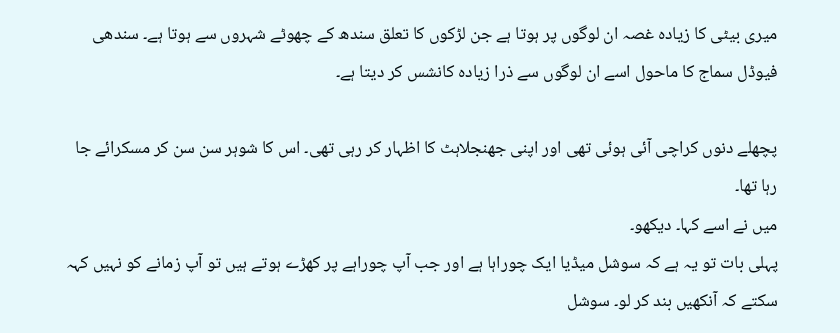میری بیٹی کا زیادہ غصہ ان لوگوں پر ہوتا ہے جن لڑکوں کا تعلق سندھ کے چھوٹے شہروں سے ہوتا ہے۔ سندھی فیوڈل سماج کا ماحول اسے ان لوگوں سے ذرا زیادہ کانشس کر دیتا ہے۔

پچھلے دنوں کراچی آئی ہوئی تھی اور اپنی جھنجلاہٹ کا اظہار کر رہی تھی۔ اس کا شوہر سن سن کر مسکرائے جا رہا تھا۔
میں نے اسے کہا۔ دیکھو۔
پہلی بات تو یہ ہے کہ سوشل میڈیا ایک چوراہا ہے اور جب آپ چوراہے پر کھڑے ہوتے ہیں تو آپ زمانے کو نہیں کہہ سکتے کہ آنکھیں بند کر لو۔ سوشل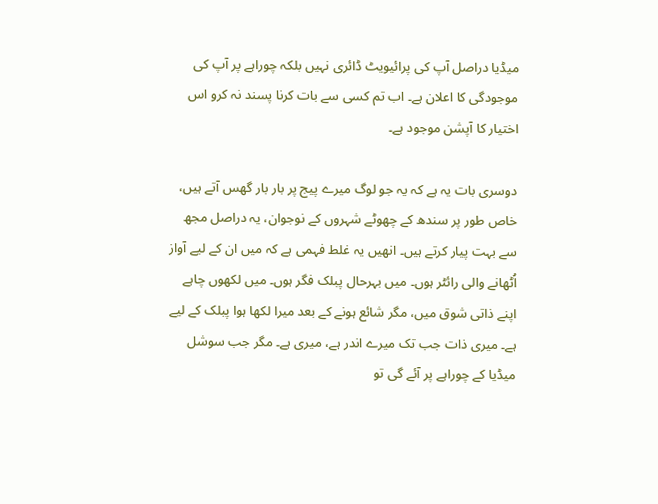میڈیا دراصل آپ کی پرائیویٹ ڈائری نہیں بلکہ چوراہے پر آپ کی موجودگی کا اعلان ہے۔ اب تم کسی سے بات کرنا پسند نہ کرو اس اختیار کا آپشن موجود ہے۔

دوسری بات یہ ہے کہ یہ جو لوگ میرے پیج پر بار بار گھس آتے ہیں، خاص طور پر سندھ کے چھوٹے شہروں کے نوجوان، یہ دراصل مجھ سے بہت پیار کرتے ہیں۔ انھیں یہ غلط فہمی ہے کہ میں ان کے لیے آواز اُٹھانے والی رائٹر ہوں۔ میں بہرحال پبلک فگر ہوں۔ میں لکھوں چاہے اپنے ذاتی شوق میں، مگر شائع ہونے کے بعد میرا لکھا ہوا پبلک کے لیے ہے۔ میری ذات جب تک میرے اندر ہے، میری ہے۔ مگر جب سوشل میڈیا کے چوراہے پر آئے گی تو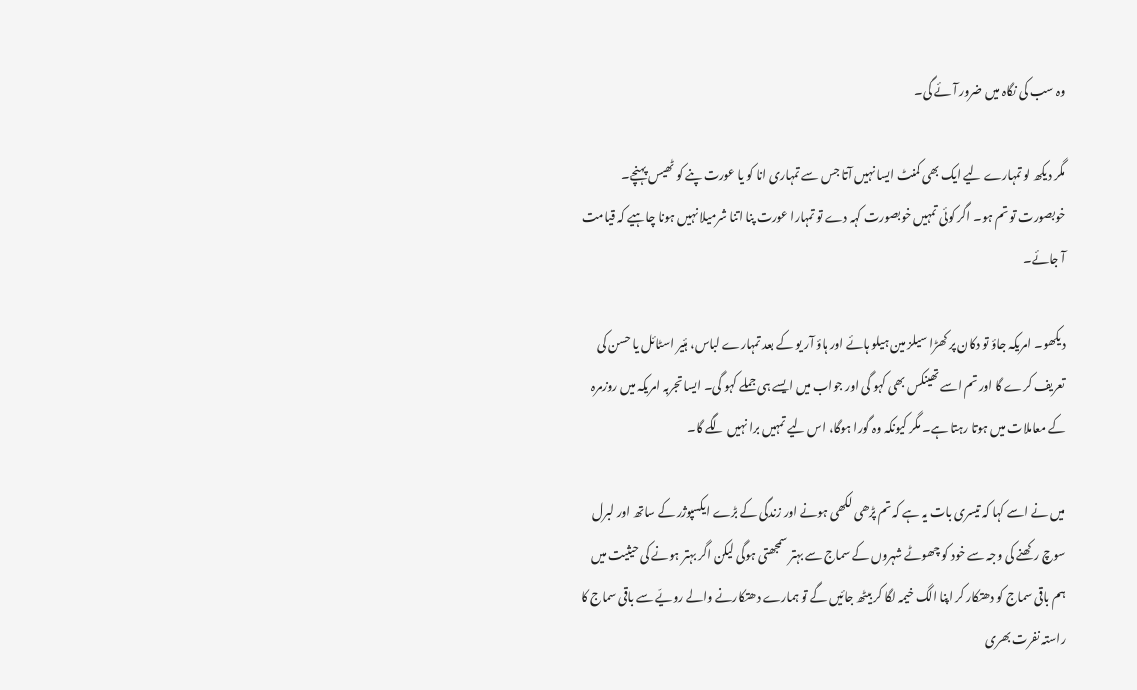وہ سب کی نگاہ میں ضرور آئے گی۔

مگر دیکھ لو تمہارے لیے ایک بھی کمنٹ ایسا نہیں آتا جس سے تمہاری انا کو یا عورت پنے کو ٹھیس پہنچے۔ خوبصورت تو تم ہو۔ اگر کوئی تمہیں خوبصورت کہہ دے تو تمہارا عورت پنا اتنا شرمیلا نہیں ہونا چاہیے کہ قیامت آ جائے۔

دیکھو۔ امریکہ جاؤ تو دکان پر کھڑا سیلز مین ہیلو ہائے اور ہاؤ آر یو کے بعد تمہارے لباس، ہئیر اسٹائل یا حسن کی تعریف کرے گا اور تم اسے تھینکس بھی کہو گی اور جواب میں ایسے ہی جملے کہو گی۔ ایسا تجربہ امریکہ میں روزمرہ کے معاملات میں ہوتا رہتا ہے۔ مگر کیونکہ وہ گورا ہوگا، اس لیے تمہیں برا نہیں لگے گا۔

میں نے اسے کہا کہ تیسری بات یہ ہے کہ تم پڑھی لکھی ہونے اور زندگی کے بڑے ایکسپوژر کے ساتھ اور لبرل سوچ رکھنے کی وجہ سے خود کو چھوٹے شہروں کے سماج سے بہتر سمجھتی ہوگی لیکن اگر بہتر ہونے کی حیثیت میں ہم باقی سماج کو دھتکار کر اپنا الگ خیمہ لگا کر بیٹھ جائیں گے تو ہمارے دھتکارنے والے رویّے سے باقی سماج کا راستہ نفرت بھری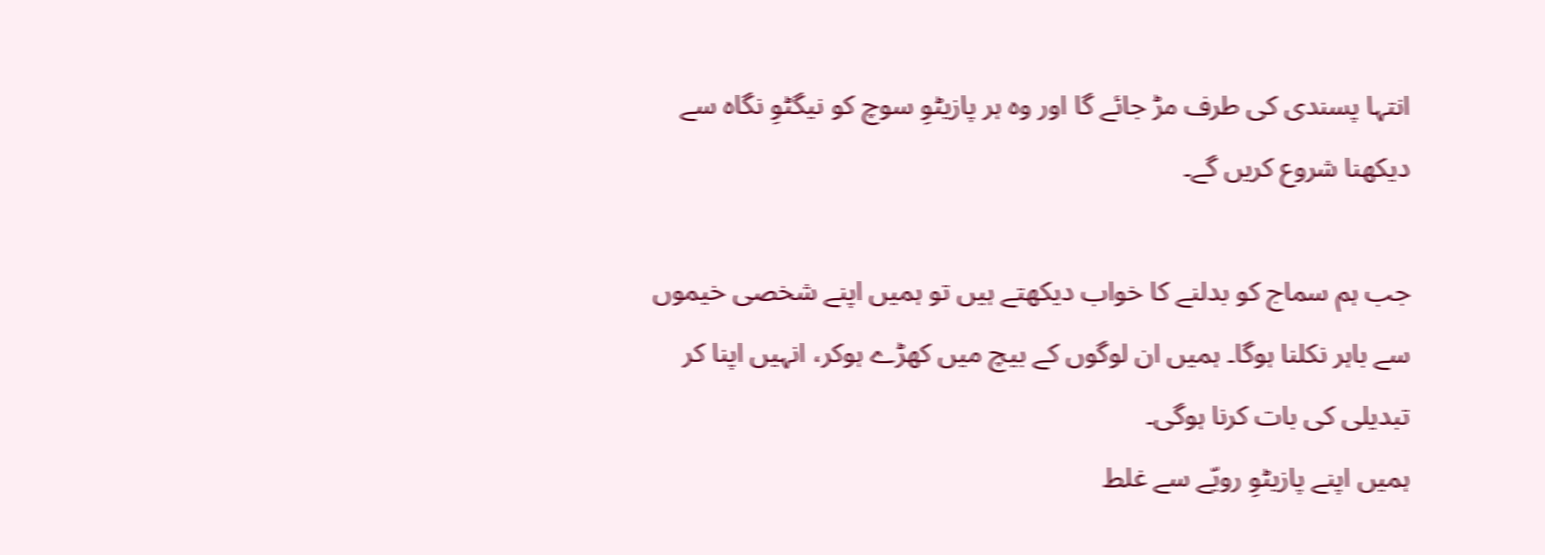انتہا پسندی کی طرف مڑ جائے گا اور وہ ہر پازیٹوِ سوچ کو نیگٹوِ نگاہ سے دیکھنا شروع کریں گے۔

جب ہم سماج کو بدلنے کا خواب دیکھتے ہیں تو ہمیں اپنے شخصی خیموں سے باہر نکلنا ہوگا۔ ہمیں ان لوگوں کے بیچ میں کھڑے ہوکر، انہیں اپنا کر تبدیلی کی بات کرنا ہوگی۔
ہمیں اپنے پازیٹوِ رویّے سے غلط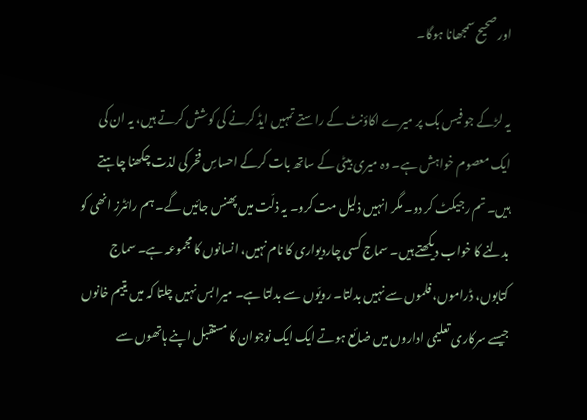اور صحیح سمجھانا ہوگا۔

یہ لڑکے جو فیس بک پر میرے اکاؤنٹ کے راستے تمہیں ایڈ کرنے کی کوشش کرتے ہیں، یہ ان کی ایک معصوم خواہش ہے۔ وہ میری بیٹی کے ساتھ بات کرکے احساسِ فخر کی لذت چکھنا چاہتے ہیں۔ تم رجیکٹ کر دو۔ مگر انہیں ذلیل مت کرو۔ یہ ذلّت میں پھنس جائیں گے۔ ہم رائٹرز انھی کو بدلنے کا خواب دیکھتے ہیں۔ سماج کسی چاردیواری کا نام نہیں، انسانوں کا مجموعہ ہے۔ سماج کتابوں، ڈراموں، فلموں سے نہیں بدلتا۔ رویّوں سے بدلتا ہے۔ میرا بس نہیں چلتا کہ میں یتیم خانوں جیسے سرکاری تعلیمی اداروں میں ضائع ہوتے ایک ایک نوجوان کا مستقبل اپنے ہاتھوں سے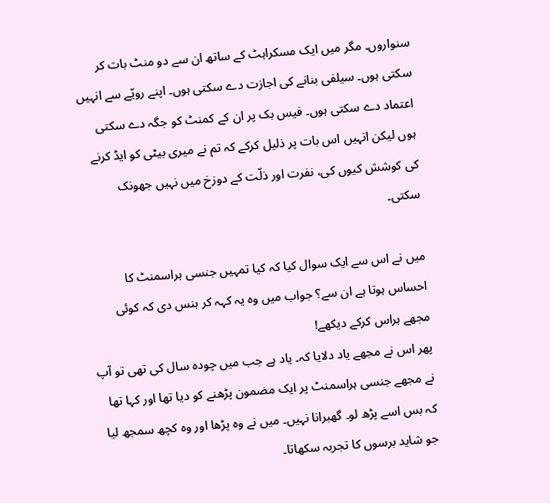سنواروں۔ مگر میں ایک مسکراہٹ کے ساتھ ان سے دو منٹ بات کر سکتی ہوں۔ سیلفی بنانے کی اجازت دے سکتی ہوں۔ اپنے رویّے سے انہیں اعتماد دے سکتی ہوں۔ فیس بک پر ان کے کمنٹ کو جگہ دے سکتی ہوں لیکن انہیں اس بات پر ذلیل کرکے کہ تم نے میری بیٹی کو ایڈ کرنے کی کوشش کیوں کی، نفرت اور ذلّت کے دوزخ میں نہیں جھونک سکتی۔

میں نے اس سے ایک سوال کیا کہ کیا تمہیں جنسی ہراسمنٹ کا احساس ہوتا ہے ان سے؟ جواب میں وہ یہ کہہ کر ہنس دی کہ کوئی مجھے ہراس کرکے دیکھے!
پھر اس نے مجھے یاد دلایا کہ۔ یاد ہے جب میں چودہ سال کی تھی تو آپ نے مجھے جنسی ہراسمنٹ پر ایک مضمون پڑھنے کو دیا تھا اور کہا تھا کہ بس اسے پڑھ لو۔ گھبرانا نہیں۔ میں نے وہ پڑھا اور وہ کچھ سمجھ لیا جو شاید برسوں کا تجربہ سکھاتا۔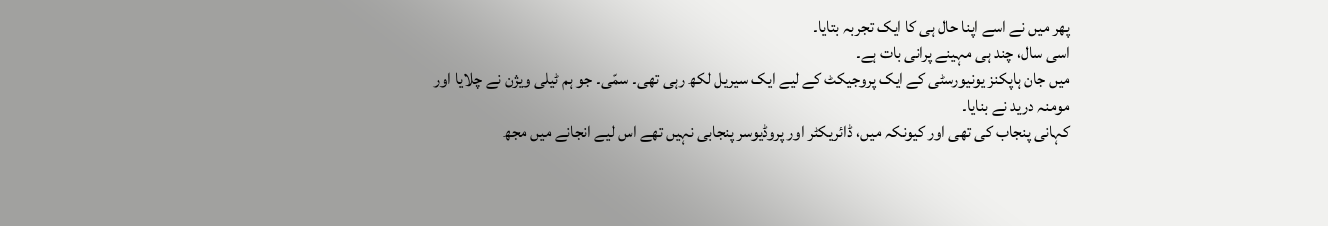پھر میں نے اسے اپنا حال ہی کا ایک تجربہ بتایا۔
اسی سال، چند ہی مہینے پرانی بات ہے۔
میں جان ہاپکنز یونیورسٹی کے ایک پروجیکٹ کے لیے ایک سیریل لکھ رہی تھی۔ سمّی۔ جو ہم ٹیلی ویژن نے چلایا اور مومنہ درید نے بنایا۔
کہانی پنجاب کی تھی اور کیونکہ میں، ڈائریکٹر اور پروڈیوسر پنجابی نہیں تھے اس لیے انجانے میں مجھ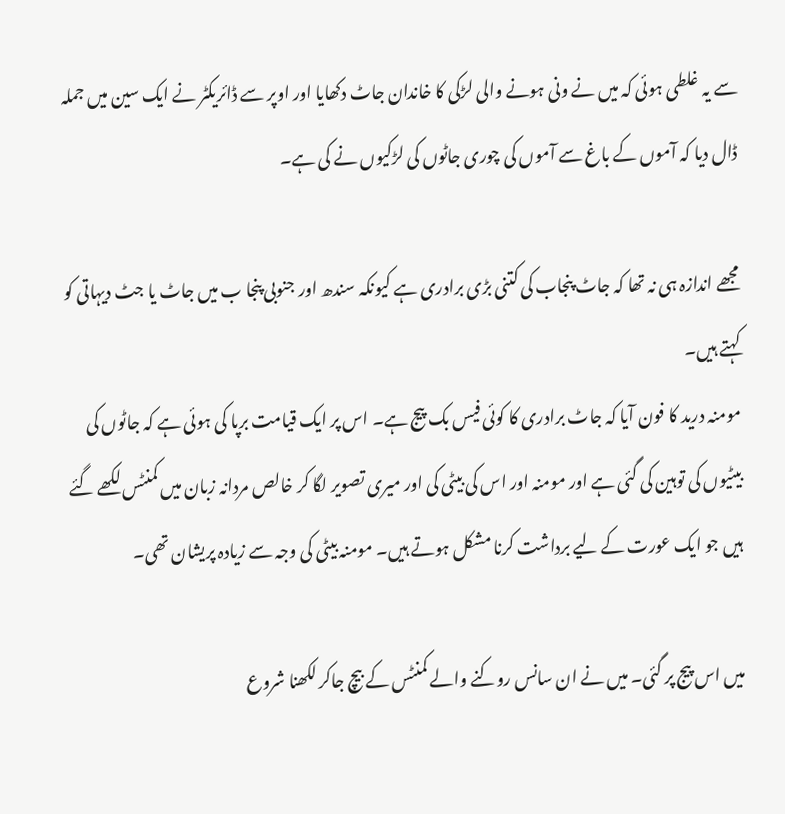سے یہ غلطی ہوئی کہ میں نے ونی ہونے والی لڑکی کا خاندان جاٹ دکھایا اور اوپر سے ڈائریکٹر نے ایک سین میں جملہ ڈال دیا کہ آموں کے باغ سے آموں کی چوری جاٹوں کی لڑکیوں نے کی ہے۔

مجھے اندازہ ہی نہ تھا کہ جاٹ پنجاب کی کتنی بڑی برادری ہے کیونکہ سندھ اور جنوبی پنجا ب میں جاٹ یا جٹ دیہاتی کو کہتے ہیں۔
مومنہ درید کا فون آیا کہ جاٹ برادری کا کوئی فیس بک پیج ہے۔ اس پر ایک قیامت برپا کی ہوئی ہے کہ جاٹوں کی بیٹیوں کی توہین کی گئی ہے اور مومنہ اور اس کی بیٹی کی اور میری تصویر لگا کر خالص مردانہ زبان میں کمنٹس لکھے گئے ہیں جو ایک عورت کے لیے برداشت کرنا مشکل ہوتے ہیں۔ مومنہ بیٹی کی وجہ سے زیادہ پریشان تھی۔

میں اس پیج پر گئی۔ میں نے ان سانس روکنے والے کمنٹس کے بیچ جاکر لکھنا شروع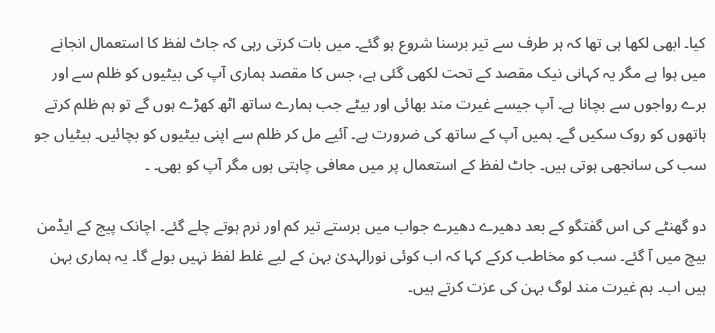کیا۔ ابھی لکھا ہی تھا کہ ہر طرف سے تیر برسنا شروع ہو گئے۔ میں بات کرتی رہی کہ جاٹ لفظ کا استعمال انجانے میں ہوا ہے مگر یہ کہانی نیک مقصد کے تحت لکھی گئی ہے، جس کا مقصد ہماری آپ کی بیٹیوں کو ظلم سے اور برے رواجوں سے بچانا ہے۔ آپ جیسے غیرت مند بھائی اور بیٹے جب ہمارے ساتھ اٹھ کھڑے ہوں گے تو ہم ظلم کرتے ہاتھوں کو روک سکیں گے۔ ہمیں آپ کے ساتھ کی ضرورت ہے۔ آئیے مل کر ظلم سے اپنی بیٹیوں کو بچائیں۔ بیٹیاں جو سب کی سانجھی ہوتی ہیں۔ جاٹ لفظ کے استعمال پر میں معافی چاہتی ہوں مگر آپ کو بھی۔ ۔

دو گھنٹے کی اس گفتگو کے بعد دھیرے دھیرے جواب میں برستے تیر کم اور نرم ہوتے چلے گئے۔ اچانک پیج کے ایڈمن بیچ میں آ گئے۔ سب کو مخاطب کرکے کہا کہ اب کوئی نورالہدیٰ بہن کے لیے غلط لفظ نہیں بولے گا۔ یہ ہماری بہن ہیں اب۔ ہم غیرت مند لوگ بہن کی عزت کرتے ہیں۔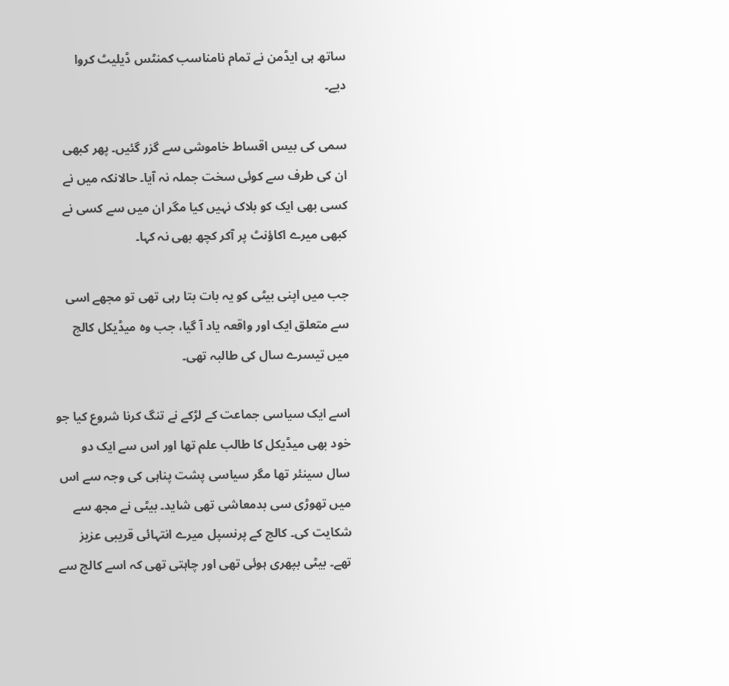ساتھ ہی ایڈمن نے تمام نامناسب کمنٹس ڈیلیٹ کروا دیے۔

سمی کی بیس اقساط خاموشی سے گزر گئیں۔ پھر کبھی ان کی طرف سے کوئی سخت جملہ نہ آیا۔ حالانکہ میں نے کسی بھی ایک کو بلاک نہیں کیا مگر ان میں سے کسی نے کبھی میرے اکاؤنٹ پر آکر کچھ بھی نہ کہا۔

جب میں اپنی بیٹی کو یہ بات بتا رہی تھی تو مجھے اسی سے متعلق ایک اور واقعہ یاد آ گیا، جب وہ میڈیکل کالج میں تیسرے سال کی طالبہ تھی۔

اسے ایک سیاسی جماعت کے لڑکے نے تنگ کرنا شروع کیا جو خود بھی میڈیکل کا طالب علم تھا اور اس سے ایک دو سال سینئر تھا مگر سیاسی پشت پناہی کی وجہ سے اس میں تھوڑی سی بدمعاشی تھی شاید۔ بیٹی نے مجھ سے شکایت کی۔ کالج کے پرنسپل میرے انتہائی قریبی عزیز تھے۔ بیٹی بپھری ہوئی تھی اور چاہتی تھی کہ اسے کالج سے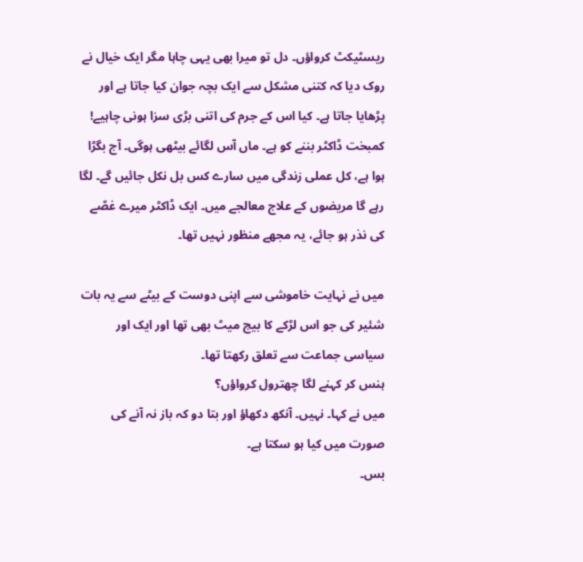ریسٹیکٹ کرواؤں۔ دل تو میرا بھی یہی چاہا مگر ایک خیال نے روک دیا کہ کتنی مشکل سے ایک بچہ جوان کیا جاتا ہے اور پڑھایا جاتا ہے۔ کیا اس کے جرم کی اتنی بڑی سزا ہونی چاہیے! کمبخت ڈاکٹر بننے کو ہے۔ ماں آس لگائے بیٹھی ہوگی۔ آج بگڑا ہوا ہے، کل عملی زندگی میں سارے کس بل نکل جائیں گے۔ لگا رہے گا مریضوں کے علاج معالجے میں۔ ایک ڈاکٹر میرے غصّے کی نذر ہو جائے، یہ مجھے منظور نہیں تھا۔

میں نے نہایت خاموشی سے اپنی دوست کے بیٹے سے یہ بات شئیر کی جو اس لڑکے کا بیج میٹ بھی تھا اور ایک اور سیاسی جماعت سے تعلق رکھتا تھا۔
ہنس کر کہنے لگا چھترول کرواؤں؟
میں نے کہا۔ نہیں۔ آنکھ دکھاؤ اور بتا دو کہ باز نہ آنے کی صورت میں کیا ہو سکتا ہے۔
بس۔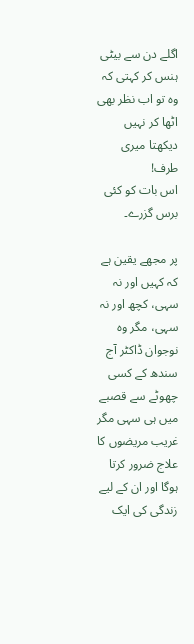اگلے دن سے بیٹی ہنس کر کہتی کہ وہ تو اب نظر بھی اٹھا کر نہیں دیکھتا میری طرف!
اس بات کو کئی برس گزرے۔

پر مجھے یقین ہے کہ کہیں اور نہ سہی، کچھ اور نہ سہی، مگر وہ نوجوان ڈاکٹر آج سندھ کے کسی چھوٹے سے قصبے میں ہی سہی مگر غریب مریضوں کا علاج ضرور کرتا ہوگا اور ان کے لیے زندگی کی ایک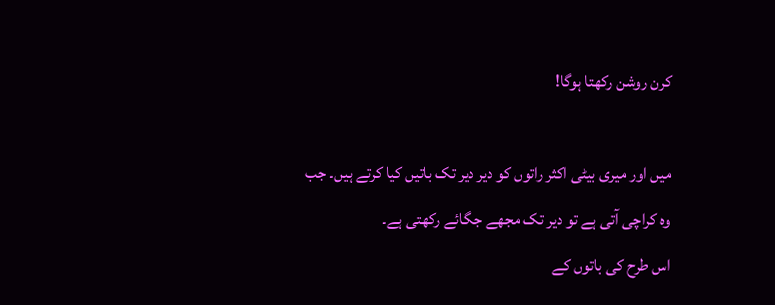کرن روشن رکھتا ہوگا!

میں اور میری بیٹی اکثر راتوں کو دیر دیر تک باتیں کیا کرتے ہیں۔ جب وہ کراچی آتی ہے تو دیر تک مجھے جگائے رکھتی ہے۔
اس طرح کی باتوں کے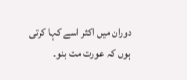دوران میں اکثر اسے کہا کرتی ہوں کہ عورت مت بنو۔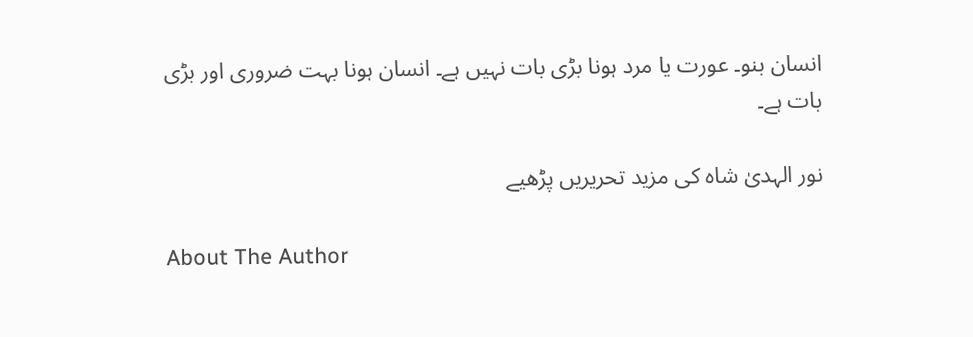انسان بنو۔ عورت یا مرد ہونا بڑی بات نہیں ہے۔ انسان ہونا بہت ضروری اور بڑی بات ہے۔

نور الہدیٰ شاہ کی مزید تحریریں پڑھیے

About The Author